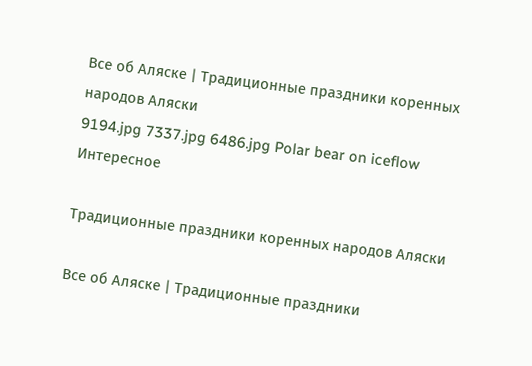Все об Аляске | Традиционные праздники коренных народов Аляски
9194.jpg 7337.jpg 6486.jpg Polar bear on iceflow
Интересное

Традиционные праздники коренных народов Аляски

Все об Аляске | Традиционные праздники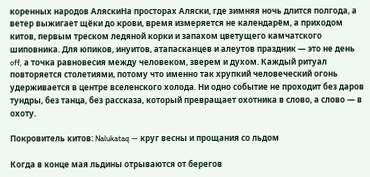коренных народов АляскиНа просторах Аляски, где зимняя ночь длится полгода, а ветер выжигает щёки до крови, время измеряется не календарём, а приходом китов, первым треском ледяной корки и запахом цветущего камчатского шиповника. Для юпиков, инуитов, атапасканцев и алеутов праздник — это не день off, а точка равновесия между человеком, зверем и духом. Каждый ритуал повторяется столетиями, потому что именно так хрупкий человеческий огонь удерживается в центре вселенского холода. Ни одно событие не проходит без даров тундры, без танца, без рассказа, который превращает охотника в слово, а слово — в охоту.

Покровитель китов: Nalukataq — круг весны и прощания со льдом

Когда в конце мая льдины отрываются от берегов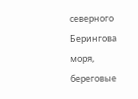северного Берингова моря, береговые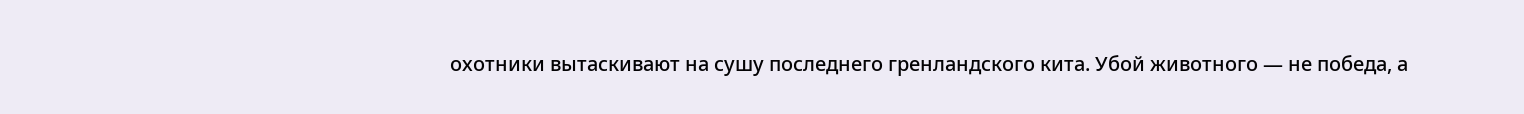охотники вытаскивают на сушу последнего гренландского кита. Убой животного — не победа, а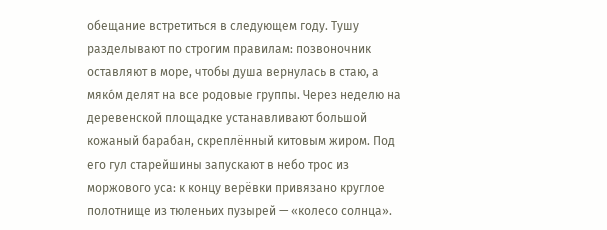обещание встретиться в следующем году. Тушу разделывают по строгим правилам: позвоночник оставляют в море, чтобы душа вернулась в стаю, а мяко́м делят на все родовые группы. Через неделю на деревенской площадке устанавливают большой кожаный барабан, скреплённый китовым жиром. Под его гул старейшины запускают в небо трос из моржового уса: к концу верёвки привязано круглое полотнище из тюленьих пузырей — «колесо солнца».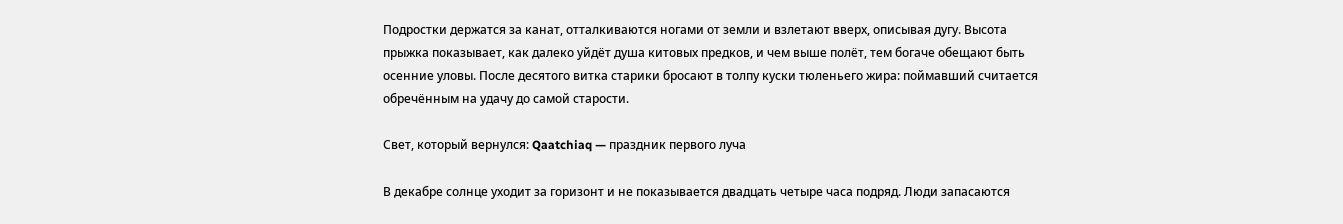Подростки держатся за канат, отталкиваются ногами от земли и взлетают вверх, описывая дугу. Высота прыжка показывает, как далеко уйдёт душа китовых предков, и чем выше полёт, тем богаче обещают быть осенние уловы. После десятого витка старики бросают в толпу куски тюленьего жира: поймавший считается обречённым на удачу до самой старости.

Свет, который вернулся: Qaatchiaq — праздник первого луча

В декабре солнце уходит за горизонт и не показывается двадцать четыре часа подряд. Люди запасаются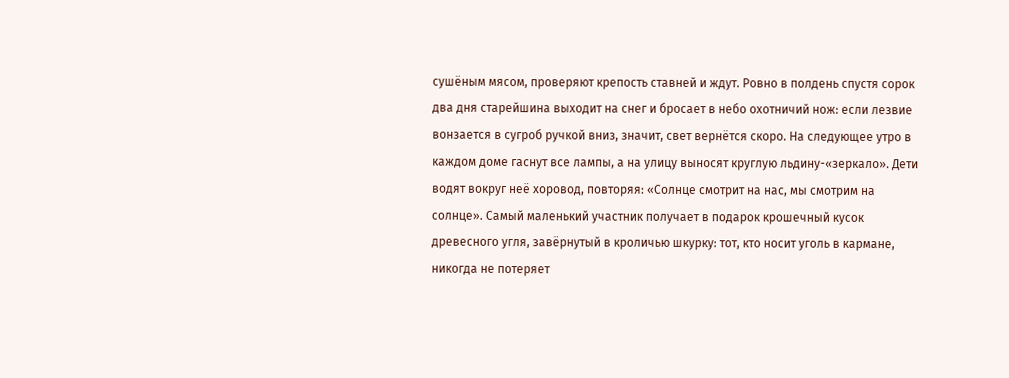сушёным мясом, проверяют крепость ставней и ждут. Ровно в полдень спустя сорок два дня старейшина выходит на снег и бросает в небо охотничий нож: если лезвие вонзается в сугроб ручкой вниз, значит, свет вернётся скоро. На следующее утро в каждом доме гаснут все лампы, а на улицу выносят круглую льдину-«зеркало». Дети водят вокруг неё хоровод, повторяя: «Солнце смотрит на нас, мы смотрим на солнце». Самый маленький участник получает в подарок крошечный кусок древесного угля, завёрнутый в кроличью шкурку: тот, кто носит уголь в кармане, никогда не потеряет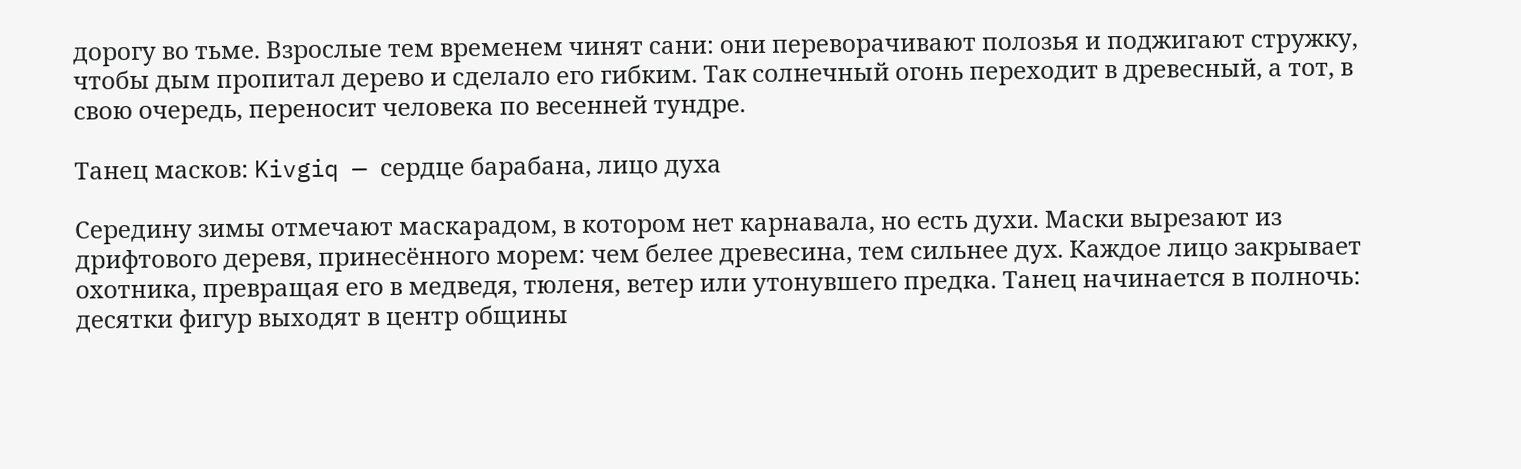дорогу во тьме. Взрослые тем временем чинят сани: они переворачивают полозья и поджигают стружку, чтобы дым пропитал дерево и сделало его гибким. Так солнечный огонь переходит в древесный, а тот, в свою очередь, переносит человека по весенней тундре.

Танец масков: Kivgiq — сердце барабана, лицо духа

Середину зимы отмечают маскарадом, в котором нет карнавала, но есть духи. Маски вырезают из дрифтового деревя, принесённого морем: чем белее древесина, тем сильнее дух. Каждое лицо закрывает охотника, превращая его в медведя, тюленя, ветер или утонувшего предка. Танец начинается в полночь: десятки фигур выходят в центр общины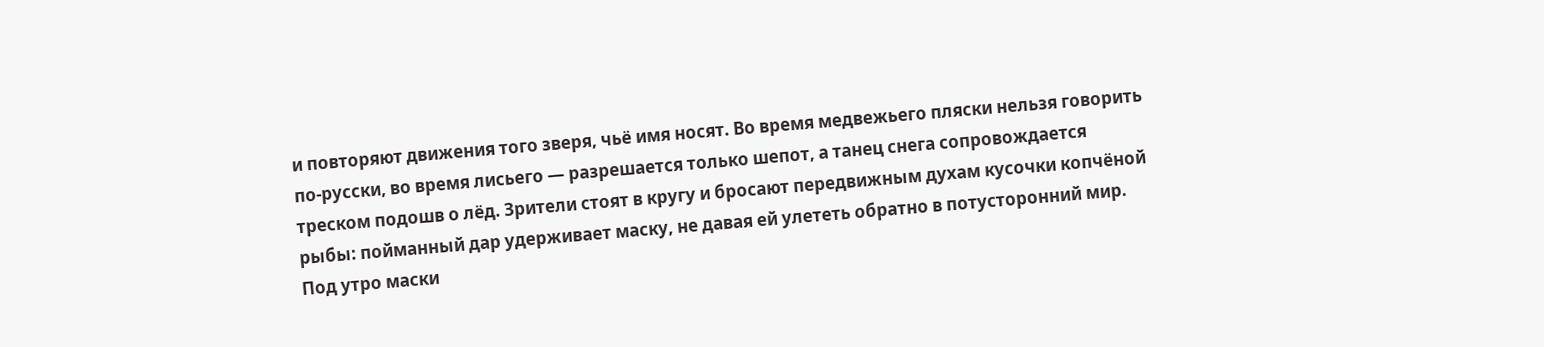и повторяют движения того зверя, чьё имя носят. Во время медвежьего пляски нельзя говорить по-русски, во время лисьего — разрешается только шепот, а танец снега сопровождается треском подошв о лёд. Зрители стоят в кругу и бросают передвижным духам кусочки копчёной рыбы: пойманный дар удерживает маску, не давая ей улететь обратно в потусторонний мир. Под утро маски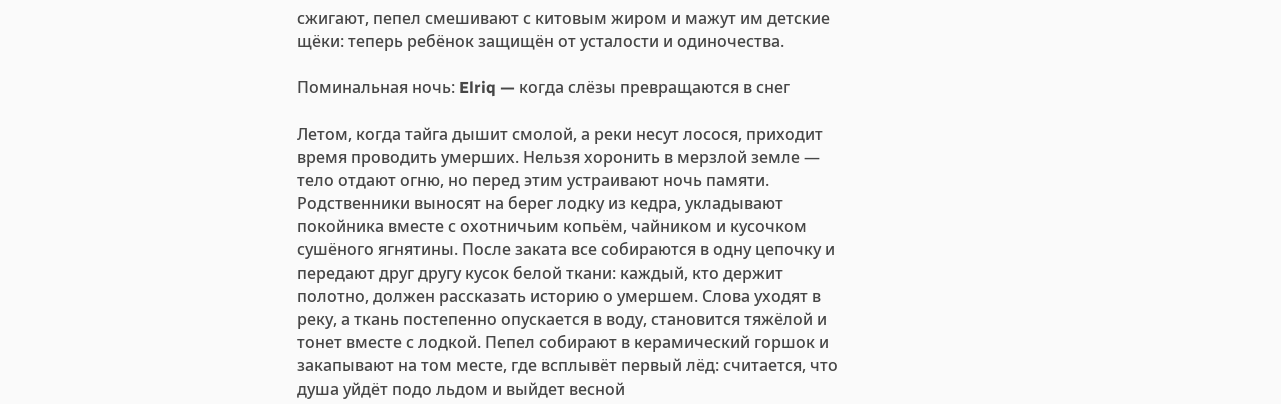сжигают, пепел смешивают с китовым жиром и мажут им детские щёки: теперь ребёнок защищён от усталости и одиночества.

Поминальная ночь: Elriq — когда слёзы превращаются в снег

Летом, когда тайга дышит смолой, а реки несут лосося, приходит время проводить умерших. Нельзя хоронить в мерзлой земле — тело отдают огню, но перед этим устраивают ночь памяти. Родственники выносят на берег лодку из кедра, укладывают покойника вместе с охотничьим копьём, чайником и кусочком сушёного ягнятины. После заката все собираются в одну цепочку и передают друг другу кусок белой ткани: каждый, кто держит полотно, должен рассказать историю о умершем. Слова уходят в реку, а ткань постепенно опускается в воду, становится тяжёлой и тонет вместе с лодкой. Пепел собирают в керамический горшок и закапывают на том месте, где всплывёт первый лёд: считается, что душа уйдёт подо льдом и выйдет весной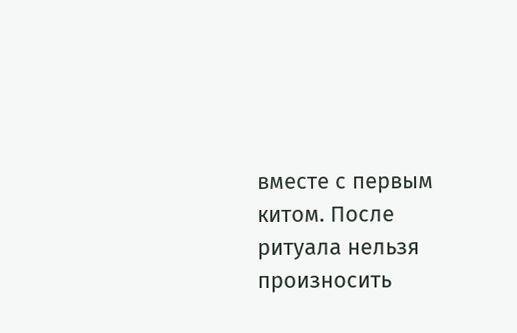вместе с первым китом. После ритуала нельзя произносить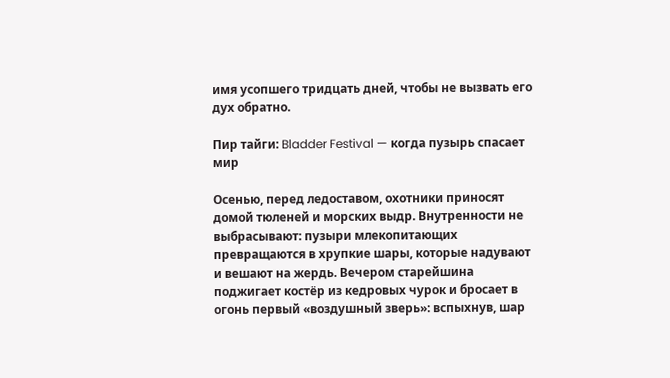имя усопшего тридцать дней, чтобы не вызвать его дух обратно.

Пир тайги: Bladder Festival — когда пузырь спасает мир

Осенью, перед ледоставом, охотники приносят домой тюленей и морских выдр. Внутренности не выбрасывают: пузыри млекопитающих превращаются в хрупкие шары, которые надувают и вешают на жердь. Вечером старейшина поджигает костёр из кедровых чурок и бросает в огонь первый «воздушный зверь»: вспыхнув, шар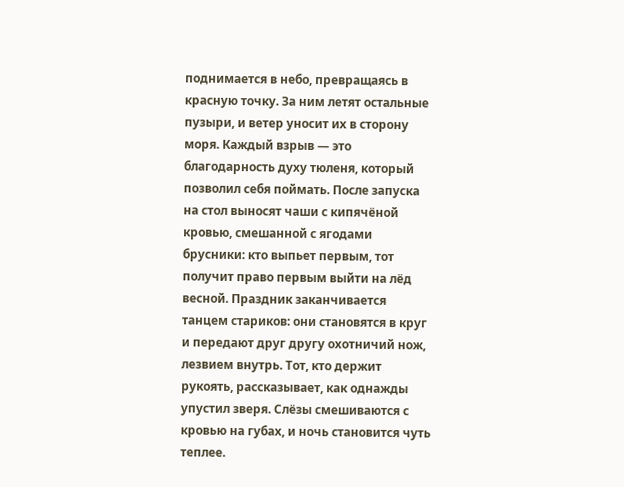поднимается в небо, превращаясь в красную точку. За ним летят остальные пузыри, и ветер уносит их в сторону моря. Каждый взрыв — это благодарность духу тюленя, который позволил себя поймать. После запуска на стол выносят чаши с кипячёной кровью, смешанной с ягодами брусники: кто выпьет первым, тот получит право первым выйти на лёд весной. Праздник заканчивается танцем стариков: они становятся в круг и передают друг другу охотничий нож, лезвием внутрь. Тот, кто держит рукоять, рассказывает, как однажды упустил зверя. Слёзы смешиваются с кровью на губах, и ночь становится чуть теплее.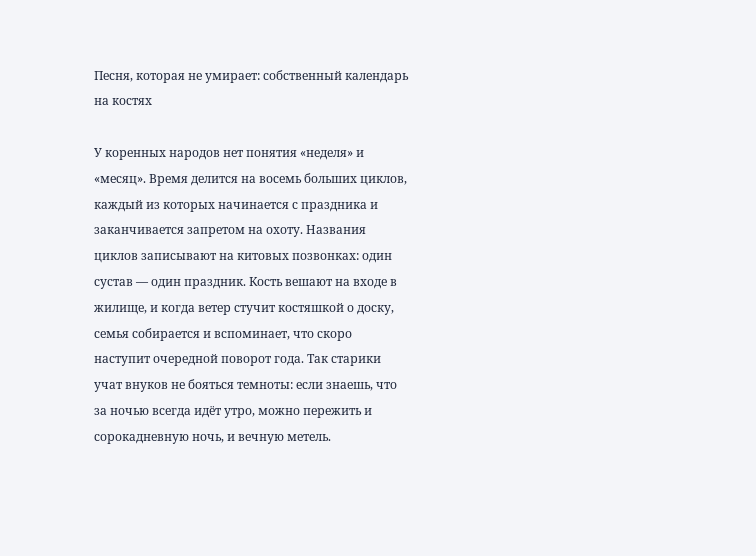Песня, которая не умирает: собственный календарь на костях

У коренных народов нет понятия «неделя» и «месяц». Время делится на восемь больших циклов, каждый из которых начинается с праздника и заканчивается запретом на охоту. Названия циклов записывают на китовых позвонках: один сустав — один праздник. Кость вешают на входе в жилище, и когда ветер стучит костяшкой о доску, семья собирается и вспоминает, что скоро наступит очередной поворот года. Так старики учат внуков не бояться темноты: если знаешь, что за ночью всегда идёт утро, можно пережить и сорокадневную ночь, и вечную метель.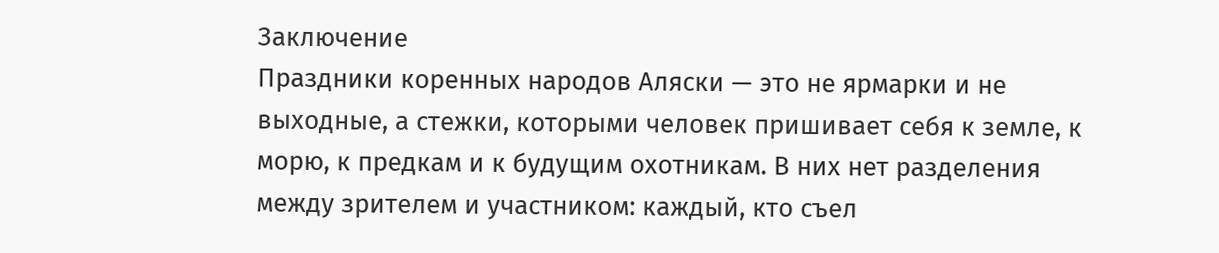Заключение
Праздники коренных народов Аляски — это не ярмарки и не выходные, а стежки, которыми человек пришивает себя к земле, к морю, к предкам и к будущим охотникам. В них нет разделения между зрителем и участником: каждый, кто съел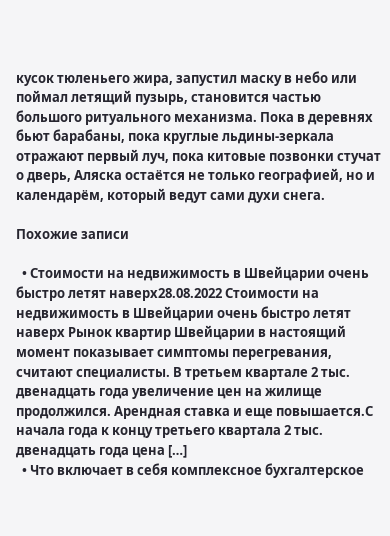кусок тюленьего жира, запустил маску в небо или поймал летящий пузырь, становится частью большого ритуального механизма. Пока в деревнях бьют барабаны, пока круглые льдины-зеркала отражают первый луч, пока китовые позвонки стучат о дверь, Аляска остаётся не только географией, но и календарём, который ведут сами духи снега.

Похожие записи

  • Стоимости на недвижимость в Швейцарии очень быстро летят наверх28.08.2022 Стоимости на недвижимость в Швейцарии очень быстро летят наверх Рынок квартир Швейцарии в настоящий момент показывает симптомы перегревания, считают специалисты. В третьем квартале 2 тыс. двенадцать года увеличение цен на жилище продолжился. Арендная ставка и еще повышается.С начала года к концу третьего квартала 2 тыс. двенадцать года цена […]
  • Что включает в себя комплексное бухгалтерское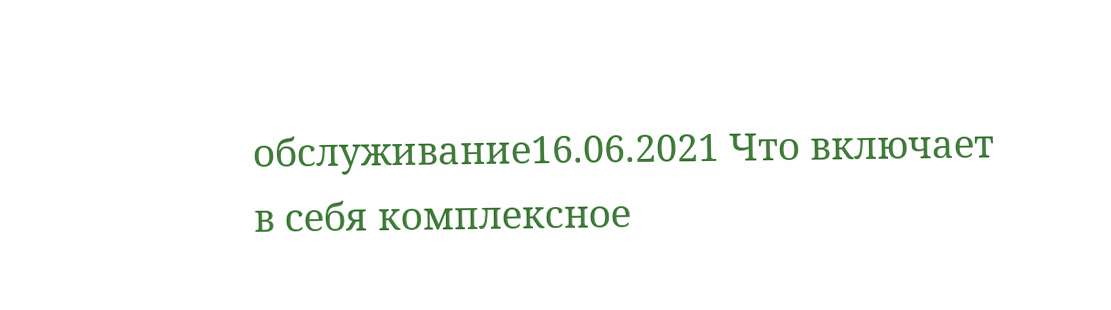обслуживание16.06.2021 Что включает в себя комплексное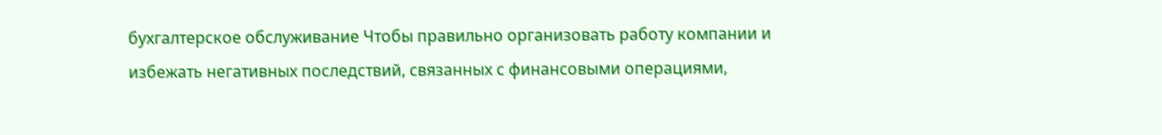бухгалтерское обслуживание Чтобы правильно организовать работу компании и избежать негативных последствий, связанных с финансовыми операциями,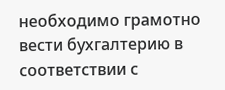необходимо грамотно вести бухгалтерию в соответствии с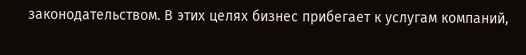законодательством. В этих целях бизнес прибегает к услугам компаний,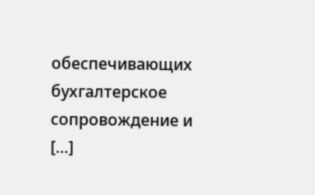обеспечивающих бухгалтерское сопровождение и […]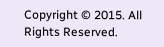Copyright © 2015. All Rights Reserved.